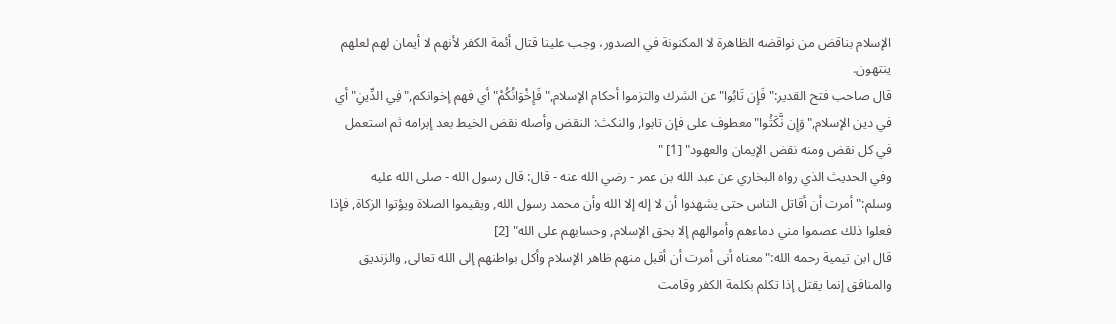الإسلام بناقض من نواقضه الظاهرة لا المكنونة في الصدور، وجب علينا قتال أئمة الكفر لأنهم لا أيمان لهم لعلهم ينتهون.
قال صاحب فتح القدير:"فَإِن تَابُوا"عن الشرك والتزموا أحكام الإسلام,"فَإِخْوَانُكُمْ"أي فهم إخوانكم,"فِي الدِّينِ"أي في دين الإسلام,"وَإِن نَّكَثُوا"معطوف على فإن تابوا, والنكث: النقض وأصله نقض الخيط بعد إبرامه ثم استعمل في كل نقض ومنه نقض الإيمان والعهود" [1] "
وفي الحديث الذي رواه البخاري عن عبد الله بن عمر - رضي الله عنه - قال: قال رسول الله - صلى الله عليه وسلم:"أمرت أن أقاتل الناس حتى يشهدوا أن لا إله إلا الله وأن محمد رسول الله, ويقيموا الصلاة ويؤتوا الزكاة, فإذا فعلوا ذلك عصموا مني دماءهم وأموالهم إلا بحق الإسلام, وحسابهم على الله" [2]
قال ابن تيمية رحمه الله:"معناه أنى أمرت أن أقبل منهم ظاهر الإسلام وأكل بواطنهم إلى الله تعالى, والزنديق والمنافق إنما يقتل إذا تكلم بكلمة الكفر وقامت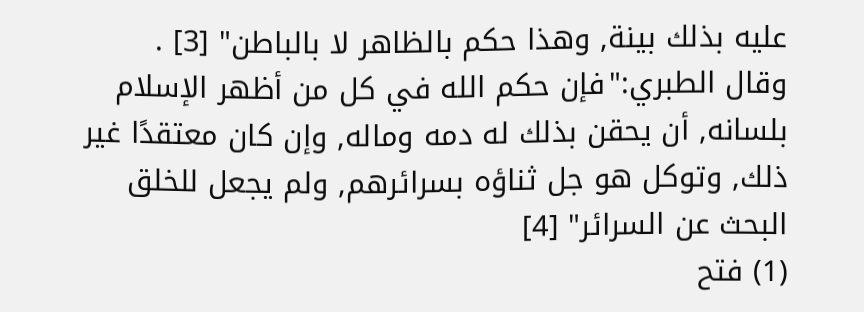عليه بذلك بينة, وهذا حكم بالظاهر لا بالباطن" [3] .
وقال الطبري:"فإن حكم الله في كل من أظهر الإسلام بلسانه, أن يحقن بذلك له دمه وماله, وإن كان معتقدًا غير ذلك, وتوكل هو جل ثناؤه بسرائرهم, ولم يجعل للخلق البحث عن السرائر" [4]
(1) فتح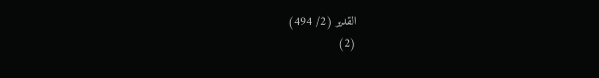القدير (2/ 494)
(2)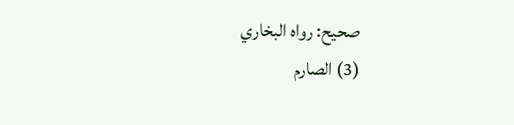صحيح: رواه البخاري
(3) الصارم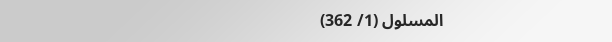المسلول (1/ 362)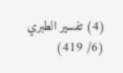(4) تفسير الطبري (6/ 419)